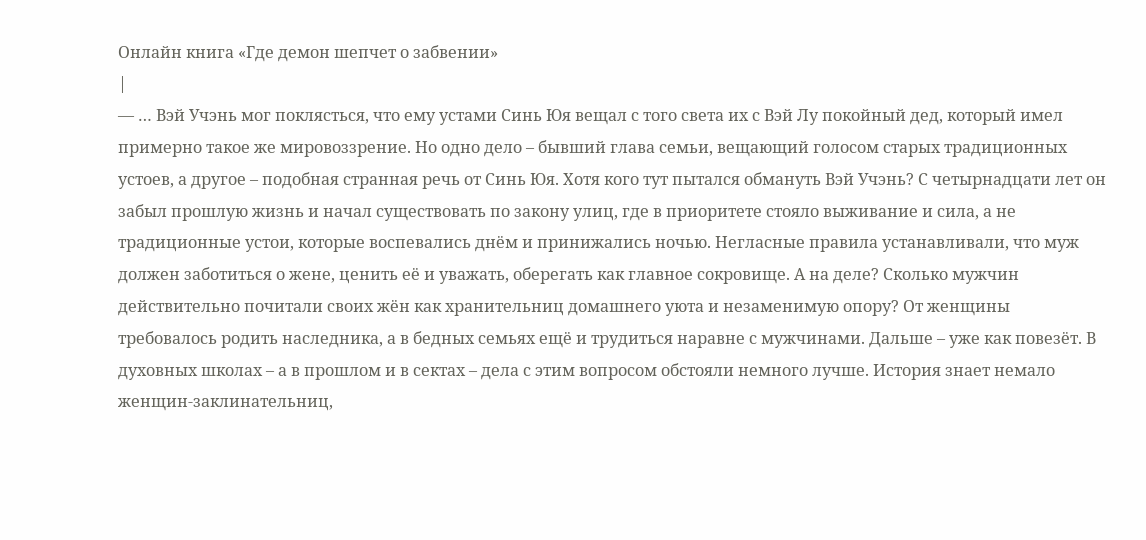Онлайн книга «Где демон шепчет о забвении»
|
— … Вэй Учэнь мог поклясться, что ему устами Синь Юя вещал с того света их с Вэй Лу покойный дед, который имел примерно такое же мировоззрение. Но одно дело – бывший глава семьи, вещающий голосом старых традиционных устоев, а другое – подобная странная речь от Синь Юя. Хотя кого тут пытался обмануть Вэй Учэнь? С четырнадцати лет он забыл прошлую жизнь и начал существовать по закону улиц, где в приоритете стояло выживание и сила, а не традиционные устои, которые воспевались днём и принижались ночью. Негласные правила устанавливали, что муж должен заботиться о жене, ценить её и уважать, оберегать как главное сокровище. А на деле? Сколько мужчин действительно почитали своих жён как хранительниц домашнего уюта и незаменимую опору? От женщины требовалось родить наследника, а в бедных семьях ещё и трудиться наравне с мужчинами. Дальше – уже как повезёт. В духовных школах – а в прошлом и в сектах – дела с этим вопросом обстояли немного лучше. История знает немало женщин-заклинательниц,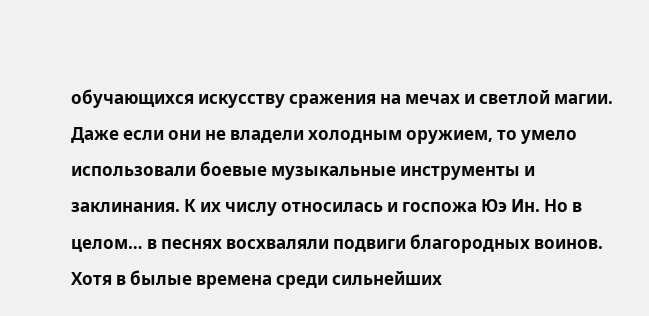обучающихся искусству сражения на мечах и светлой магии. Даже если они не владели холодным оружием, то умело использовали боевые музыкальные инструменты и заклинания. К их числу относилась и госпожа Юэ Ин. Но в целом… в песнях восхваляли подвиги благородных воинов. Хотя в былые времена среди сильнейших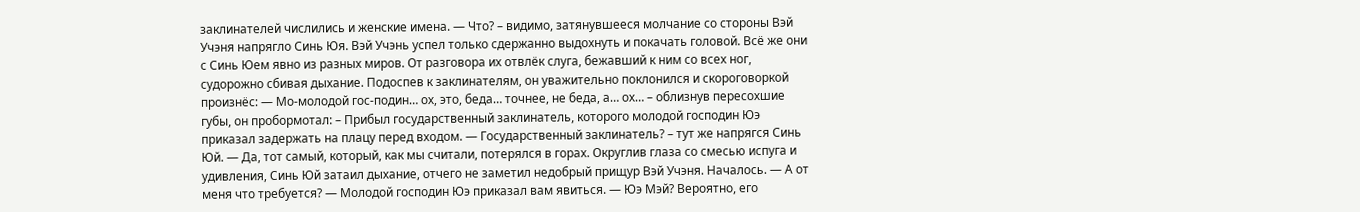заклинателей числились и женские имена. — Что? – видимо, затянувшееся молчание со стороны Вэй Учэня напрягло Синь Юя. Вэй Учэнь успел только сдержанно выдохнуть и покачать головой. Всё же они с Синь Юем явно из разных миров. От разговора их отвлёк слуга, бежавший к ним со всех ног, судорожно сбивая дыхание. Подоспев к заклинателям, он уважительно поклонился и скороговоркой произнёс: — Мо-молодой гос-подин… ох, это, беда… точнее, не беда, а… ох… – облизнув пересохшие губы, он пробормотал: – Прибыл государственный заклинатель, которого молодой господин Юэ приказал задержать на плацу перед входом. — Государственный заклинатель? – тут же напрягся Синь Юй. — Да, тот самый, который, как мы считали, потерялся в горах. Округлив глаза со смесью испуга и удивления, Синь Юй затаил дыхание, отчего не заметил недобрый прищур Вэй Учэня. Началось. — А от меня что требуется? — Молодой господин Юэ приказал вам явиться. — Юэ Мэй? Вероятно, его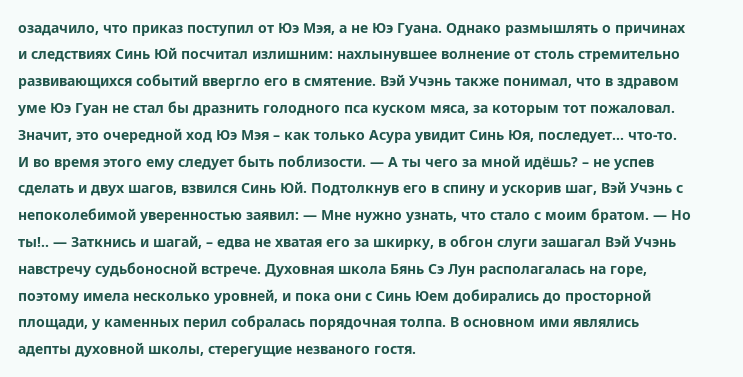озадачило, что приказ поступил от Юэ Мэя, а не Юэ Гуана. Однако размышлять о причинах и следствиях Синь Юй посчитал излишним: нахлынувшее волнение от столь стремительно развивающихся событий ввергло его в смятение. Вэй Учэнь также понимал, что в здравом уме Юэ Гуан не стал бы дразнить голодного пса куском мяса, за которым тот пожаловал. Значит, это очередной ход Юэ Мэя – как только Асура увидит Синь Юя, последует… что-то. И во время этого ему следует быть поблизости. — А ты чего за мной идёшь? – не успев сделать и двух шагов, взвился Синь Юй. Подтолкнув его в спину и ускорив шаг, Вэй Учэнь с непоколебимой уверенностью заявил: — Мне нужно узнать, что стало с моим братом. — Но ты!.. — Заткнись и шагай, – едва не хватая его за шкирку, в обгон слуги зашагал Вэй Учэнь навстречу судьбоносной встрече. Духовная школа Бянь Сэ Лун располагалась на горе, поэтому имела несколько уровней, и пока они с Синь Юем добирались до просторной площади, у каменных перил собралась порядочная толпа. В основном ими являлись адепты духовной школы, стерегущие незваного гостя.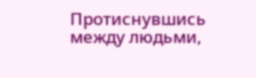Протиснувшись между людьми,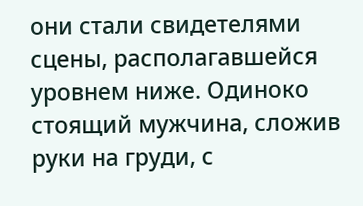они стали свидетелями сцены, располагавшейся уровнем ниже. Одиноко стоящий мужчина, сложив руки на груди, с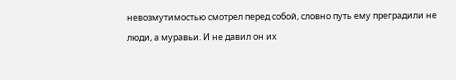невозмутимостью смотрел перед собой, словно путь ему преградили не люди, а муравьи. И не давил он их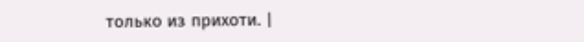только из прихоти. |